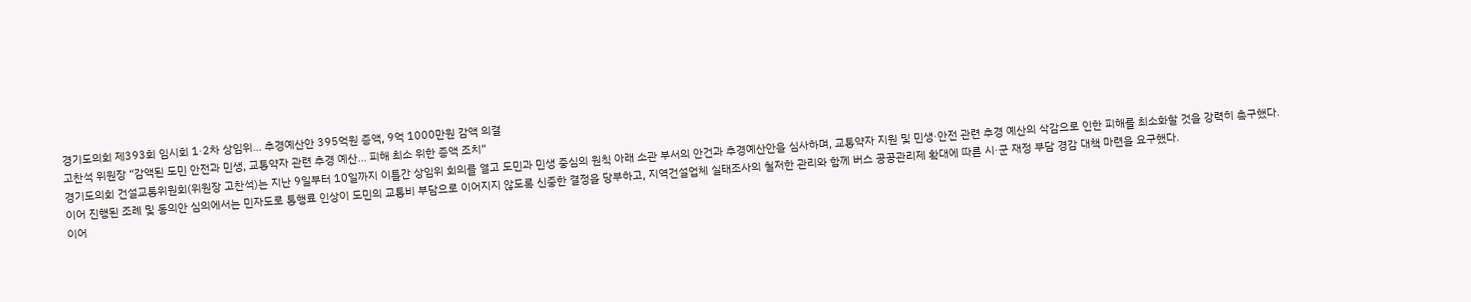경기도의회 제393회 임시회 1·2차 상임위… 추경예산안 395억원 증액, 9억 1000만원 감액 의결
고찬석 위원장 “감액된 도민 안전과 민생, 교통약자 관련 추경 예산… 피해 최소 위한 증액 조치”
경기도의회 건설교통위원회(위원장 고찬석)는 지난 9일부터 10일까지 이틀간 상임위 회의를 열고 도민과 민생 중심의 원칙 아래 소관 부서의 안건과 추경예산안을 심사하며, 교통약자 지원 및 민생·안전 관련 추경 예산의 삭감으로 인한 피해를 최소화할 것을 강력히 촉구했다.
이어 진행된 조례 및 동의안 심의에서는 민자도로 통행료 인상이 도민의 교통비 부담으로 이어지지 않도록 신중한 결정을 당부하고, 지역건설업체 실태조사의 철저한 관리와 함께 버스 공공관리제 확대에 따른 시·군 재정 부담 경감 대책 마련을 요구했다.
이어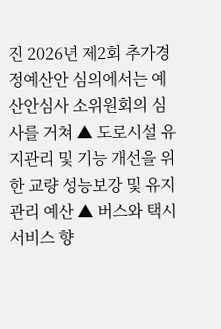진 2026년 제2회 추가경정예산안 심의에서는 예산안심사 소위원회의 심사를 거쳐 ▲ 도로시설 유지관리 및 기능 개선을 위한 교량 성능보강 및 유지관리 예산 ▲ 버스와 택시 서비스 향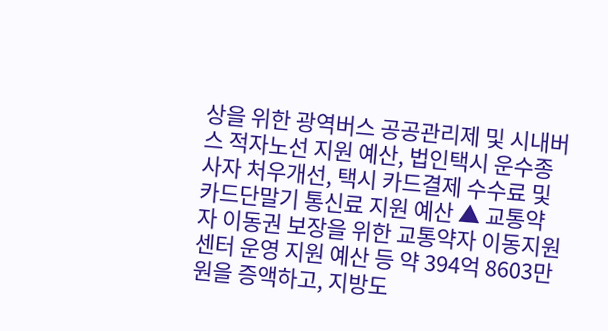상을 위한 광역버스 공공관리제 및 시내버스 적자노선 지원 예산, 법인택시 운수종사자 처우개선, 택시 카드결제 수수료 및 카드단말기 통신료 지원 예산 ▲ 교통약자 이동권 보장을 위한 교통약자 이동지원센터 운영 지원 예산 등 약 394억 8603만 원을 증액하고, 지방도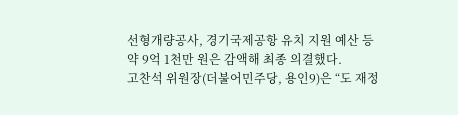선형개량공사, 경기국제공항 유치 지원 예산 등 약 9억 1천만 원은 감액해 최종 의결했다.
고찬석 위원장(더불어민주당, 용인9)은 “도 재정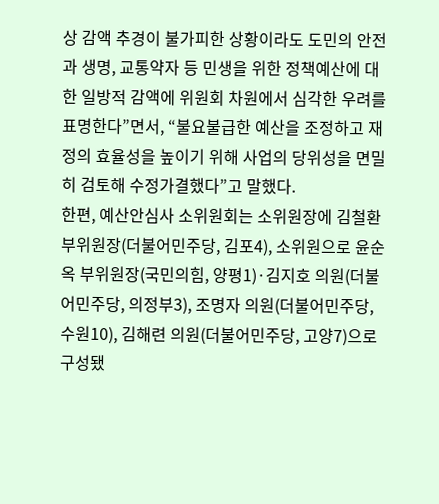상 감액 추경이 불가피한 상황이라도 도민의 안전과 생명, 교통약자 등 민생을 위한 정책예산에 대한 일방적 감액에 위원회 차원에서 심각한 우려를 표명한다”면서, “불요불급한 예산을 조정하고 재정의 효율성을 높이기 위해 사업의 당위성을 면밀히 검토해 수정가결했다”고 말했다.
한편, 예산안심사 소위원회는 소위원장에 김철환 부위원장(더불어민주당, 김포4), 소위원으로 윤순옥 부위원장(국민의힘, 양평1)·김지호 의원(더불어민주당, 의정부3), 조명자 의원(더불어민주당, 수원10), 김해련 의원(더불어민주당, 고양7)으로 구성됐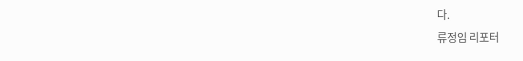다.
류정임 리포터